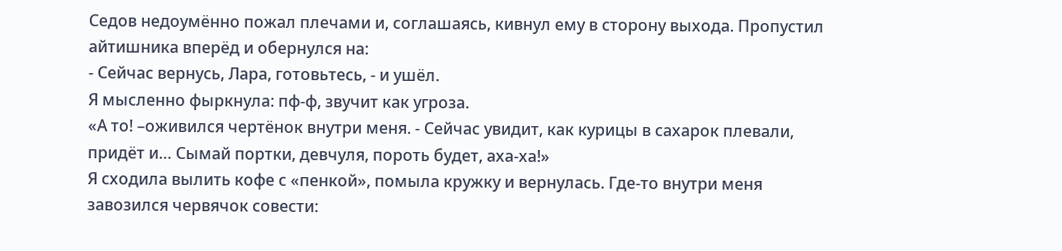Седов недоумённо пожал плечами и, соглашаясь, кивнул ему в сторону выхода. Пропустил айтишника вперёд и обернулся на:
- Сейчас вернусь, Лара, готовьтесь, - и ушёл.
Я мысленно фыркнула: пф-ф, звучит как угроза.
«А то! –оживился чертёнок внутри меня. - Сейчас увидит, как курицы в сахарок плевали, придёт и… Сымай портки, девчуля, пороть будет, аха-ха!»
Я сходила вылить кофе с «пенкой», помыла кружку и вернулась. Где-то внутри меня завозился червячок совести: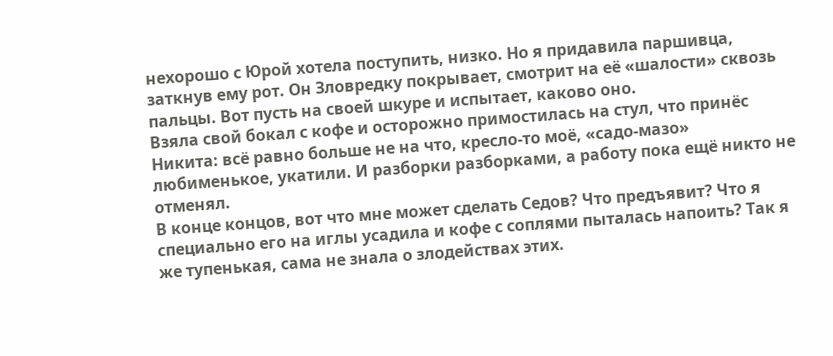нехорошо с Юрой хотела поступить, низко. Но я придавила паршивца, заткнув ему рот. Он Зловредку покрывает, смотрит на её «шалости» сквозь пальцы. Вот пусть на своей шкуре и испытает, каково оно.
Взяла свой бокал с кофе и осторожно примостилась на стул, что принёс Никита: всё равно больше не на что, кресло-то моё, «садо-мазо» любименькое, укатили. И разборки разборками, а работу пока ещё никто не отменял.
В конце концов, вот что мне может сделать Седов? Что предъявит? Что я специально его на иглы усадила и кофе с соплями пыталась напоить? Так я же тупенькая, сама не знала о злодействах этих.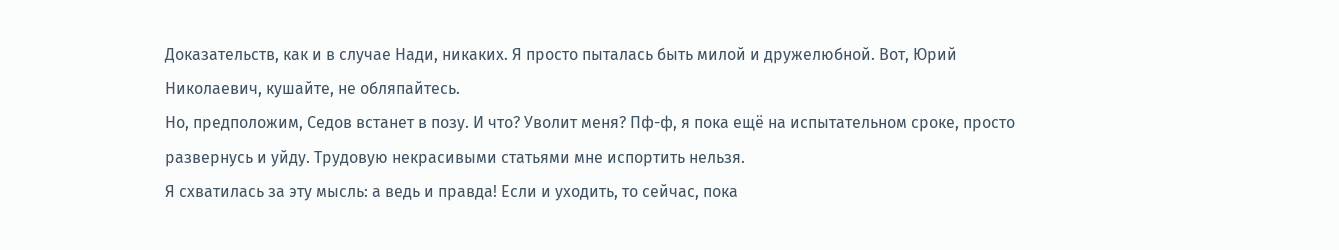Доказательств, как и в случае Нади, никаких. Я просто пыталась быть милой и дружелюбной. Вот, Юрий Николаевич, кушайте, не обляпайтесь.
Но, предположим, Седов встанет в позу. И что? Уволит меня? Пф-ф, я пока ещё на испытательном сроке, просто развернусь и уйду. Трудовую некрасивыми статьями мне испортить нельзя.
Я схватилась за эту мысль: а ведь и правда! Если и уходить, то сейчас, пока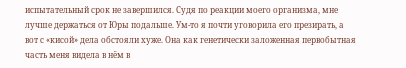испытательный срок не завершился. Судя по реакции моего организма, мне лучше держаться от Юры подальше. Ум-то я почти уговорила его презирать, а вот с «кисой» дела обстояли хуже. Она как генетически заложенная первобытная часть меня видела в нём в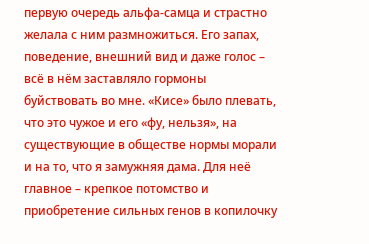первую очередь альфа-самца и страстно желала с ним размножиться. Его запах, поведение, внешний вид и даже голос – всё в нём заставляло гормоны буйствовать во мне. «Кисе» было плевать, что это чужое и его «фу, нельзя», на существующие в обществе нормы морали и на то, что я замужняя дама. Для неё главное – крепкое потомство и приобретение сильных генов в копилочку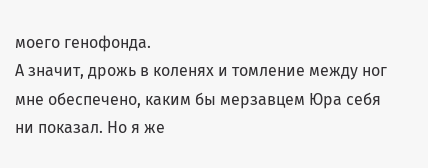моего генофонда.
А значит, дрожь в коленях и томление между ног мне обеспечено, каким бы мерзавцем Юра себя ни показал. Но я же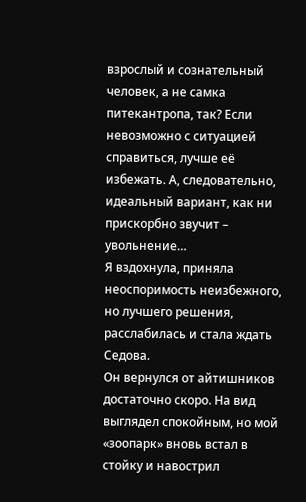взрослый и сознательный человек, а не самка питекантропа, так? Если невозможно с ситуацией справиться, лучше её избежать. А, следовательно, идеальный вариант, как ни прискорбно звучит – увольнение…
Я вздохнула, приняла неоспоримость неизбежного, но лучшего решения, расслабилась и стала ждать Седова.
Он вернулся от айтишников достаточно скоро. На вид выглядел спокойным, но мой «зоопарк» вновь встал в стойку и навострил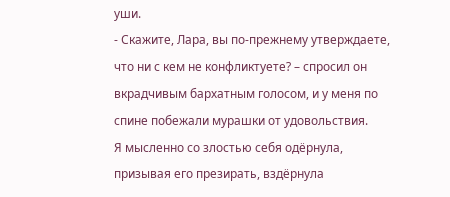уши.
- Скажите, Лара, вы по-прежнему утверждаете, что ни с кем не конфликтуете? – спросил он вкрадчивым бархатным голосом, и у меня по спине побежали мурашки от удовольствия.
Я мысленно со злостью себя одёрнула, призывая его презирать, вздёрнула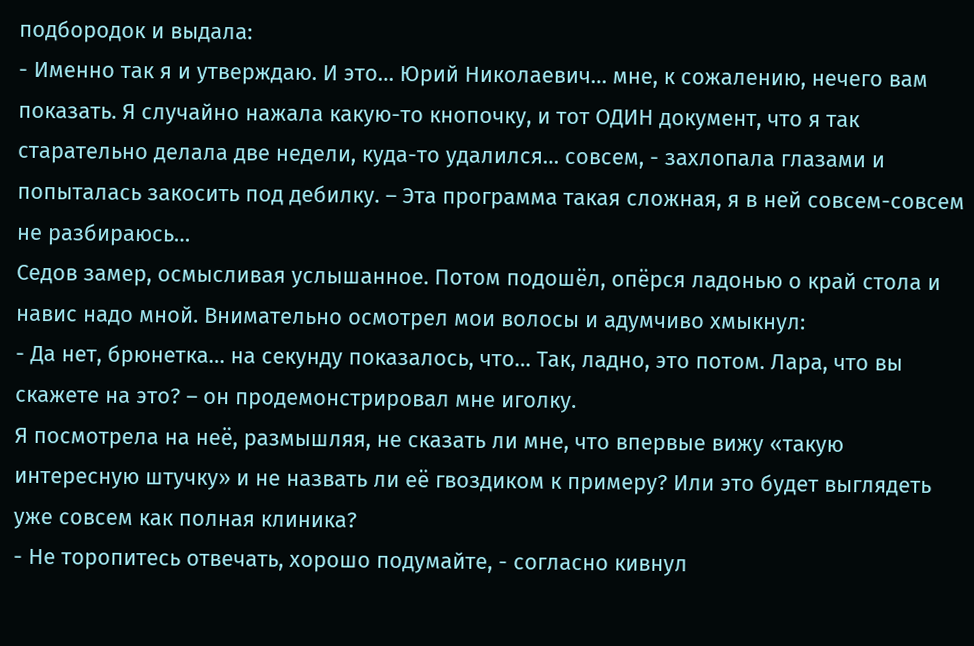подбородок и выдала:
- Именно так я и утверждаю. И это… Юрий Николаевич… мне, к сожалению, нечего вам показать. Я случайно нажала какую-то кнопочку, и тот ОДИН документ, что я так старательно делала две недели, куда-то удалился… совсем, - захлопала глазами и попыталась закосить под дебилку. – Эта программа такая сложная, я в ней совсем-совсем не разбираюсь…
Седов замер, осмысливая услышанное. Потом подошёл, опёрся ладонью о край стола и навис надо мной. Внимательно осмотрел мои волосы и адумчиво хмыкнул:
- Да нет, брюнетка… на секунду показалось, что… Так, ладно, это потом. Лара, что вы скажете на это? – он продемонстрировал мне иголку.
Я посмотрела на неё, размышляя, не сказать ли мне, что впервые вижу «такую интересную штучку» и не назвать ли её гвоздиком к примеру? Или это будет выглядеть уже совсем как полная клиника?
- Не торопитесь отвечать, хорошо подумайте, - согласно кивнул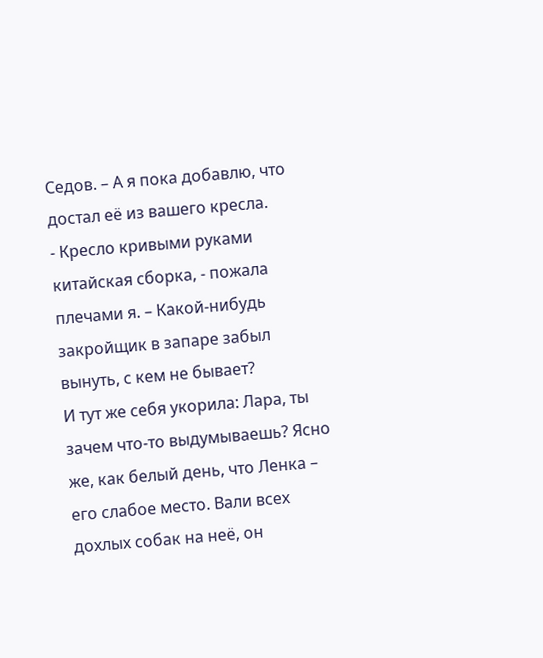Седов. – А я пока добавлю, что достал её из вашего кресла.
- Кресло кривыми руками китайская сборка, - пожала плечами я. – Какой-нибудь закройщик в запаре забыл вынуть, с кем не бывает?
И тут же себя укорила: Лара, ты зачем что-то выдумываешь? Ясно же, как белый день, что Ленка – его слабое место. Вали всех дохлых собак на неё, он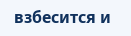взбесится и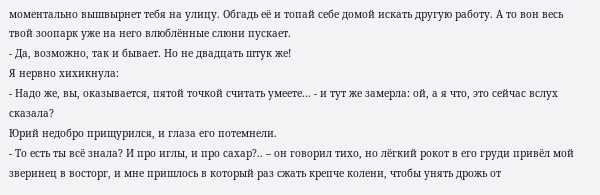моментально вышвырнет тебя на улицу. Обгадь её и топай себе домой искать другую работу. А то вон весь твой зоопарк уже на него влюблённые слюни пускает.
- Да, возможно, так и бывает. Но не двадцать штук же!
Я нервно хихикнула:
- Надо же, вы, оказывается, пятой точкой считать умеете… - и тут же замерла: ой, а я что, это сейчас вслух сказала?
Юрий недобро прищурился, и глаза его потемнели.
- То есть ты всё знала? И про иглы, и про сахар?.. – он говорил тихо, но лёгкий рокот в его груди привёл мой зверинец в восторг, и мне пришлось в который раз сжать крепче колени, чтобы унять дрожь от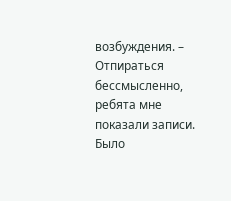возбуждения. – Отпираться бессмысленно, ребята мне показали записи. Было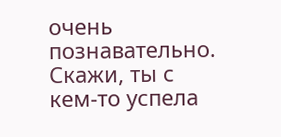очень познавательно. Скажи, ты с кем-то успела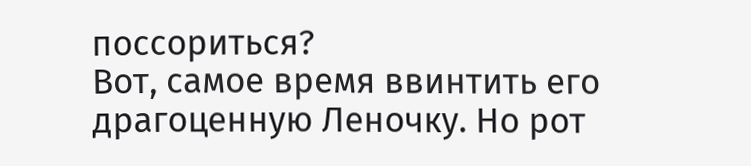поссориться?
Вот, самое время ввинтить его драгоценную Леночку. Но рот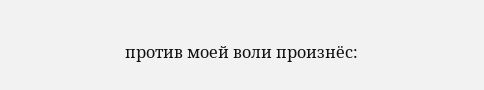против моей воли произнёс: